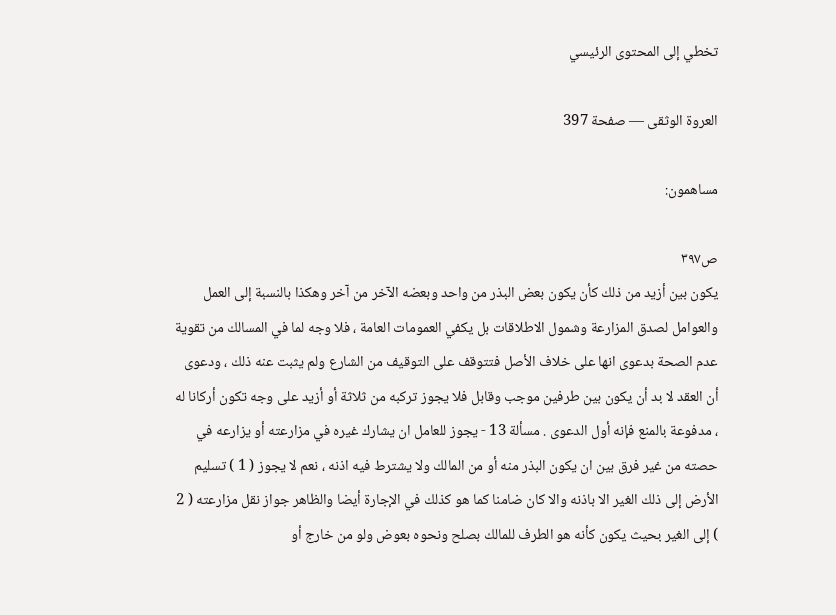تخطي إلى المحتوى الرئيسي

العروة الوثقى — صفحة 397

مساهمون:

ص٣٩٧
يكون بين أزيد من ذلك كأن يكون بعض البذر من واحد وبعضه الآخر من آخر وهكذا بالنسبة إلى العمل والعوامل لصدق المزارعة وشمول الاطلاقات بل يكفي العمومات العامة ، فلا وجه لما في المسالك من تقوية عدم الصحة بدعوى انها على خلاف الأصل فتتوقف على التوقيف من الشارع ولم يثبت عنه ذلك ، ودعوى أن العقد لا بد أن يكون بين طرفين موجب وقابل فلا يجوز تركبه من ثلاثة أو أزيد على وجه تكون أركانا له ، مدفوعة بالمنع فإنه أول الدعوى . مسألة 13 - يجوز للعامل ان يشارك غيره في مزارعته أو يزارعه في حصته من غير فرق بين ان يكون البذر منه أو من المالك ولا يشترط فيه اذنه ، نعم لا يجوز ( 1 ) تسليم الأرض إلى ذلك الغير الا باذنه والا كان ضامنا كما هو كذلك في الإجارة أيضا والظاهر جواز نقل مزارعته ( 2 ) إلى الغير بحيث يكون كأنه هو الطرف للمالك بصلح ونحوه بعوض ولو من خارج أو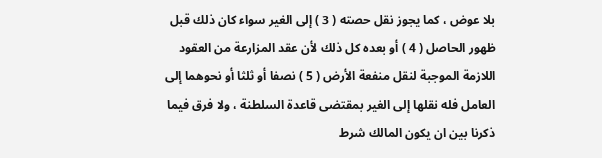بلا عوض ، كما يجوز نقل حصته ( 3 ) إلى الغير سواء كان ذلك قبل ظهور الحاصل ( 4 ) أو بعده كل ذلك لأن عقد المزارعة من العقود اللازمة الموجبة لنقل منفعة الأرض ( 5 ) نصفا أو ثلثا أو نحوهما إلى العامل فله نقلها إلى الغير بمقتضى قاعدة السلطنة ، ولا فرق فيما ذكرنا بين ان يكون المالك شرط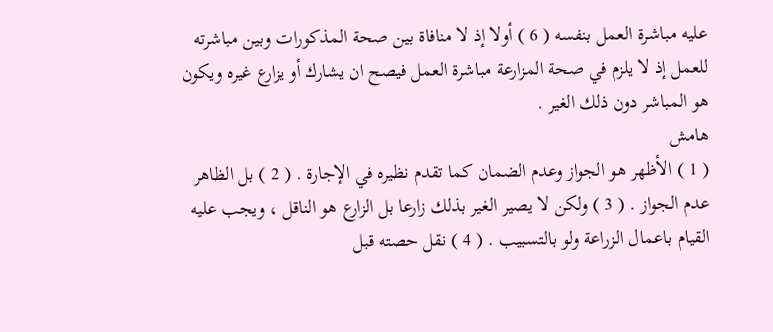عليه مباشرة العمل بنفسه ( 6 ) أولا إذ لا منافاة بين صحة المذكورات وبين مباشرته للعمل إذ لا يلزم في صحة المزارعة مباشرة العمل فيصح ان يشارك أو يزارع غيره ويكون هو المباشر دون ذلك الغير .
هامش
( 1 ) الأظهر هو الجواز وعدم الضمان كما تقدم نظيره في الإجارة . ( 2 ) بل الظاهر عدم الجواز . ( 3 ) ولكن لا يصير الغير بذلك زارعا بل الزارع هو الناقل ، ويجب عليه القيام باعمال الزراعة ولو بالتسبيب . ( 4 ) نقل حصته قبل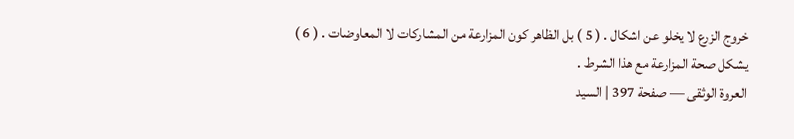خروج الزرع لا يخلو عن اشكال . ( 5 ) بل الظاهر كون المزارعة من المشاركات لا المعاوضات . ( 6 ) يشكل صحة المزارعة مع هذا الشرط .
العروة الوثقى — صفحة 397 | السيد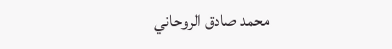محمد صادق الروحاني